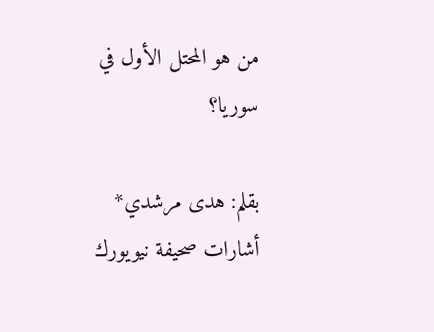من هو المحتل الأول في سوريا؟

بقلم: هدى مرشدي*
أشارات صحيفة نيويورك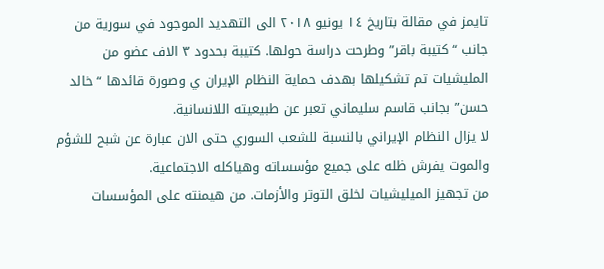تايمز في مقالة بتاريخ ١٤ يونيو ٢٠١٨ الى التهديد الموجود في سورية من جانب “كتيبة باقر” وطرحت دراسة حولها. كتيبة بحدود ٣ الاف عضو من المليشيات تم تشكيلها بهدف حماية النظام الإيران ي وصورة قائدها “خالد حسن” بجانب قاسم سليماني تعبر عن طبيعيته اللانسانية.
لا يزال النظام الإيراني بالنسبة للشعب السوري حتى الان عبارة عن شبح للشؤم والموت يفرش ظله على جميع مؤسساته وهياكله الاجتماعية.
من تجهيز الميليشيات لخلق التوتر والأزمات. من هيمنته على المؤسسات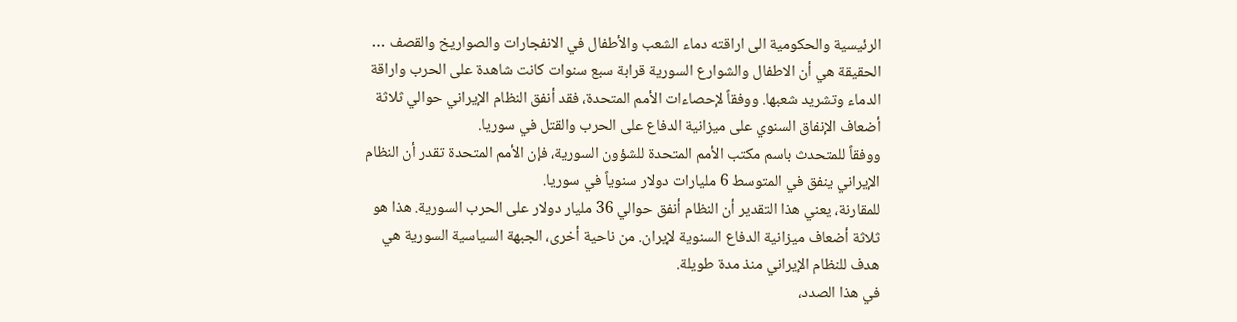الرئيسية والحكومية الى اراقته دماء الشعب والأطفال في الانفجارات والصواريخ والقصف …
الحقيقة هي أن الاطفال والشوارع السورية قرابة سبع سنوات كانت شاهدة على الحرب واراقة الدماء وتشريد شعبها. ووفقاً لإحصاءات الأمم المتحدة، فقد أنفق النظام الإيراني حوالي ثلاثة أضعاف الإنفاق السنوي على ميزانية الدفاع على الحرب والقتل في سوريا.
ووفقاً للمتحدث باسم مكتب الأمم المتحدة للشؤون السورية، فإن الأمم المتحدة تقدر أن النظام الإيراني ينفق في المتوسط 6 مليارات دولار سنوياً في سوريا.
للمقارنة، يعني هذا التقدير أن النظام أنفق حوالي 36 مليار دولار على الحرب السورية. هذا هو ثلاثة أضعاف ميزانية الدفاع السنوية لإيران. من ناحية أخرى، الجبهة السياسية السورية هي هدف للنظام الإيراني منذ مدة طويلة.
في هذا الصدد،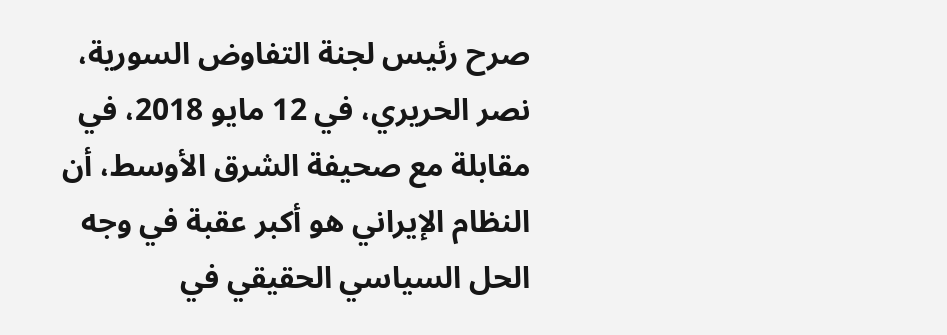صرح رئيس لجنة التفاوض السورية، نصر الحريري، في 12 مايو 2018، في مقابلة مع صحيفة الشرق الأوسط، أن النظام الإيراني هو أكبر عقبة في وجه الحل السياسي الحقيقي في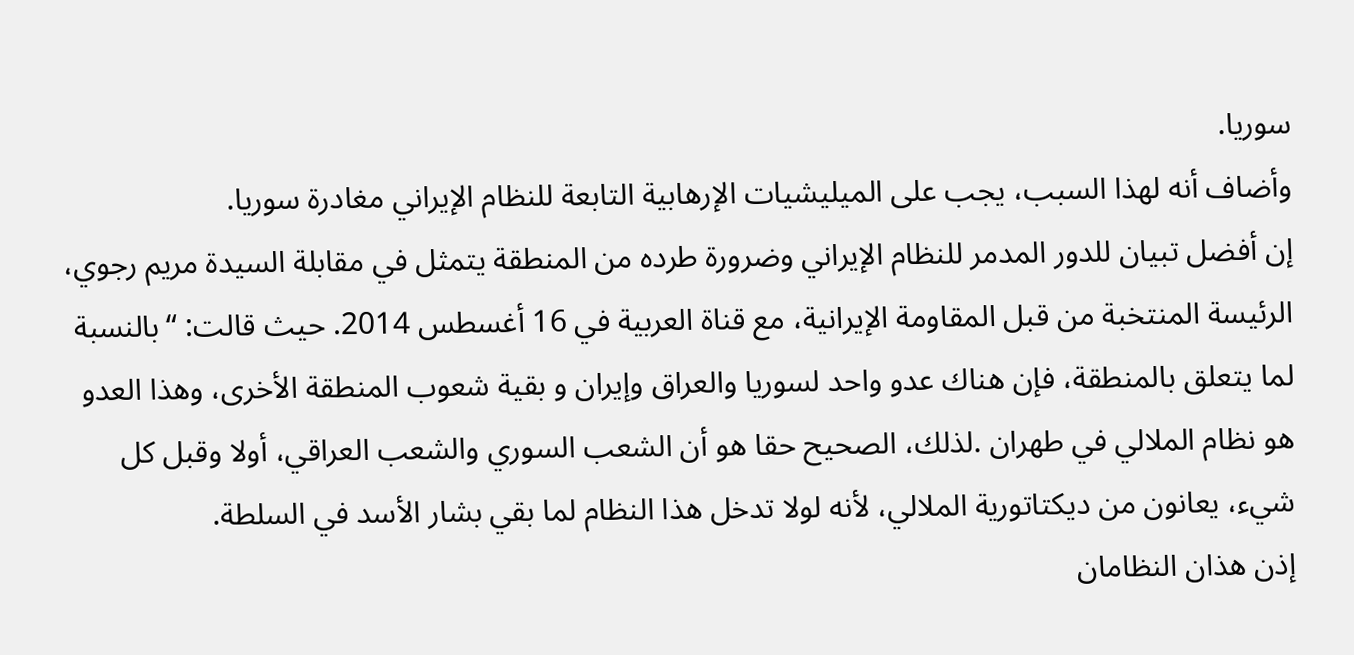سوريا.
وأضاف أنه لهذا السبب، يجب على الميليشيات الإرهابية التابعة للنظام الإيراني مغادرة سوريا.
إن أفضل تبيان للدور المدمر للنظام الإيراني وضرورة طرده من المنطقة يتمثل في مقابلة السيدة مريم رجوي، الرئيسة المنتخبة من قبل المقاومة الإيرانية، مع قناة العربية في 16 أغسطس 2014. حيث قالت: “بالنسبة لما يتعلق بالمنطقة، فإن هناك عدو واحد لسوريا والعراق وإيران و بقية شعوب المنطقة الأخرى، وهذا العدو هو نظام الملالي في طهران .لذلك، الصحيح حقا هو أن الشعب السوري والشعب العراقي، أولا وقبل كل شيء، يعانون من ديكتاتورية الملالي، لأنه لولا تدخل هذا النظام لما بقي بشار الأسد في السلطة.
إذن هذان النظامان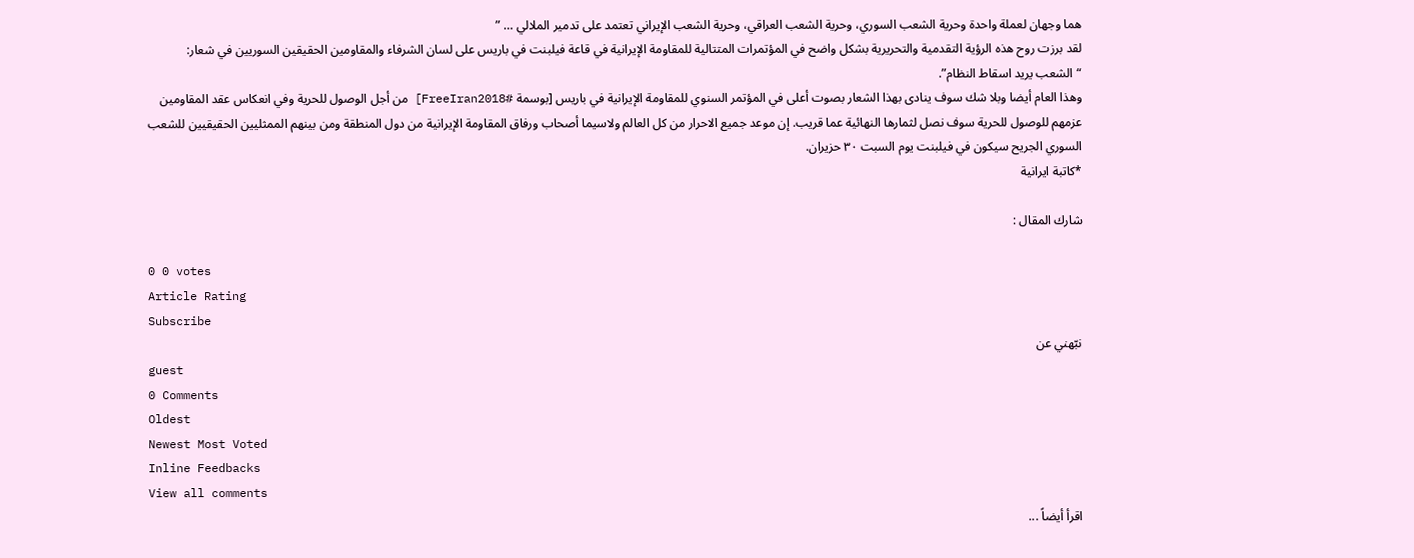هما وجهان لعملة واحدة وحرية الشعب السوري، وحرية الشعب العراقي، وحرية الشعب الإيراني تعتمد على تدمير الملالي … ”
لقد برزت روح هذه الرؤية التقدمية والتحريرية بشكل واضح في المؤتمرات المتتالية للمقاومة الإيرانية في قاعة فيلبنت في باريس على لسان الشرفاء والمقاومين الحقيقين السوريين في شعار:
“الشعب يريد اسقاط النظام”.
وهذا العام أيضا وبلا شك سوف ينادى بهذا الشعار بصوت أعلى في المؤتمر السنوي للمقاومة الإيرانية في باريس [بوسمة FreeIran2018#] من أجل الوصول للحرية وفي انعكاس عقد المقاومين عزمهم للوصول للحرية سوف نصل لثمارها النهائية عما قريب. إن موعد جميع الاحرار من كل العالم ولاسيما أصحاب ورفاق المقاومة الإيرانية من دول المنطقة ومن بينهم الممثليين الحقيقيين للشعب السوري الجريح سيكون في فيلبنت يوم السبت ٣٠ حزيران.
*كاتبة ايرانية

شارك المقال :

0 0 votes
Article Rating
Subscribe
نبّهني عن
guest
0 Comments
Oldest
Newest Most Voted
Inline Feedbacks
View all comments
اقرأ أيضاً ...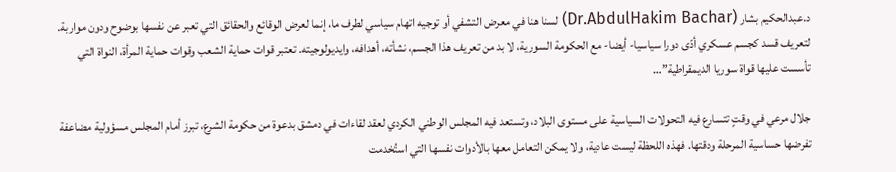د.عبدالحكيم بشار (Dr.AbdulHakim Bachar) لسنا هنا في معرض التشفي أو توجيه اتهام سياسي لطرف ما، إنما لعرض الوقائع والحقائق التي تعبر عن نفسها بوضوح ودون مواربة. لتعريف قسد كجسم عسكري أدّى دورا سياسيا- أيضا- مع الحكومة السورية، لا بد من تعريف هذا الجسم، نشأته، أهدافه، وايديولوجيته. تعتبر قوات حماية الشعب وقوات حماية المرأة، النواة التي تأسست عليها قواة سوريا الديمقراطية”…

جلال مرعي في وقتٍ تتسارع فيه التحولات السياسية على مستوى البلاد، وتستعد فيه المجلس الوطني الكردي لعقد لقاءات في دمشق بدعوة من حكومة الشرع، تبرز أمام المجلس مسؤولية مضاعفة تفرضها حساسية المرحلة ودقتها. فهذه اللحظة ليست عادية، ولا يمكن التعامل معها بالأدوات نفسها التي استُخدمت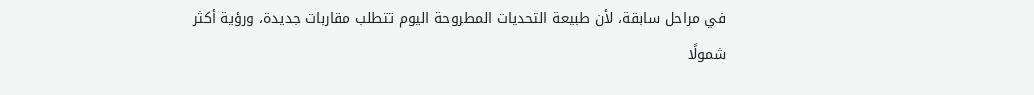في مراحل سابقة، لأن طبيعة التحديات المطروحة اليوم تتطلب مقاربات جديدة، ورؤية أكثر شمولًا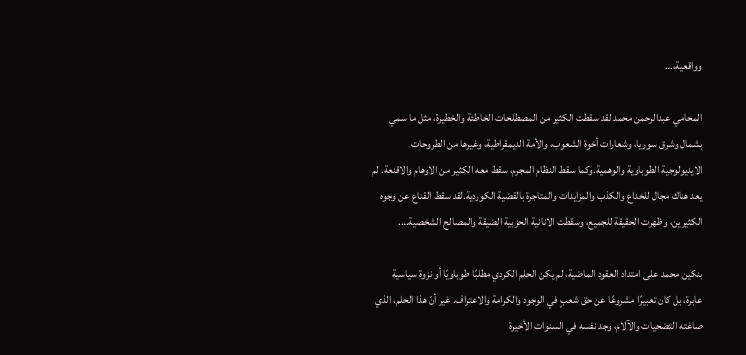وواقعية،…

المحامي عبدالرحمن محمد لقد سقطت الكثير من المصطلحات الخاطئة والخطيرة، مثل ما سمي بشمال وشرق سوريا، وشعارات أخوة الشعوب، والأمة الديمقراطية، وغيرها من الطروحات الايديولوجية الطوباوية والوهمية.وكما سقط النظام المجرم، سقط معه الكثير من الاوهام والاقنعة. لم يعد هناك مجال للخداع والكذب والمزايدات والمتاجرة بالقضية الكوردية.لقد سقط القناع عن وجوه الكثيرين، وظهرت الحقيقة للجميع، وسقطت الانانية الحزبية الضيقة والمصالح الشخصية….

بنكين محمد على امتداد العقود الماضية، لم يكن الحلم الكردي مطلبًا طوباويًا أو نزوة سياسية عابرة، بل كان تعبيرًا مشروعًا عن حق شعبٍ في الوجود والكرامة والاعتراف. غير أنّ هذا الحلم، الذي صاغته التضحيات والآلام، وجد نفسه في السنوات الأخيرة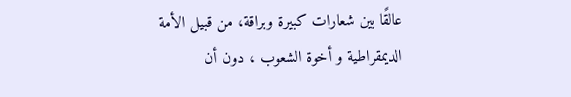عالقًا بين شعارات كبيرة وبراقة، من قبيل الأمة الديمقراطية و أخوة الشعوب ، دون أن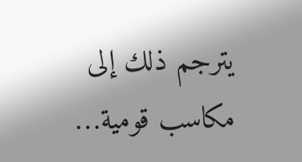يترجم ذلك إلى مكاسب قومية…